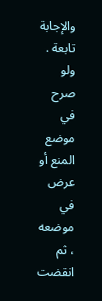والإجابة تابعة .
ولو صرح في موضع المنع أو عرض في موضعه ، ثم انقضت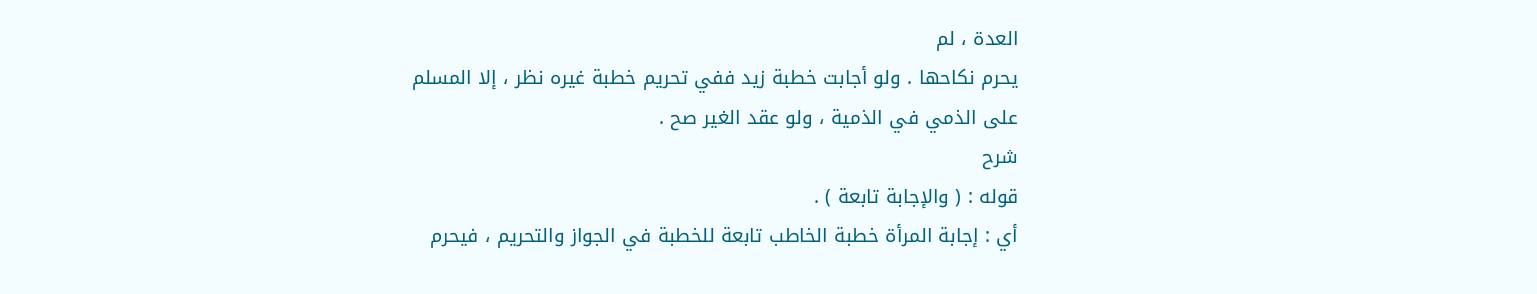العدة ، لم
يحرم نكاحها . ولو أجابت خطبة زيد ففي تحريم خطبة غيره نظر ، إلا المسلم
على الذمي في الذمية ، ولو عقد الغير صح .
شرح
قوله : ( والإجابة تابعة ) .
أي : إجابة المرأة خطبة الخاطب تابعة للخطبة في الجواز والتحريم ، فيحرم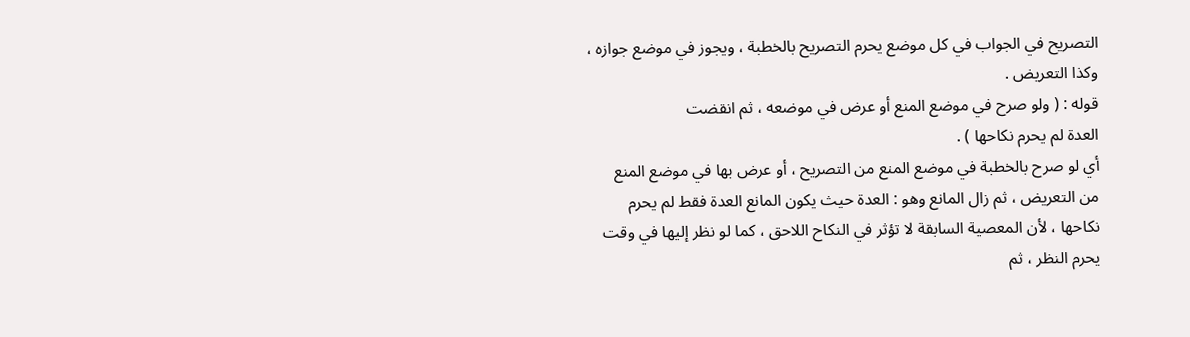التصريح في الجواب في كل موضع يحرم التصريح بالخطبة ، ويجوز في موضع جوازه ،
وكذا التعريض .
قوله : ( ولو صرح في موضع المنع أو عرض في موضعه ، ثم انقضت
العدة لم يحرم نكاحها ) .
أي لو صرح بالخطبة في موضع المنع من التصريح ، أو عرض بها في موضع المنع
من التعريض ، ثم زال المانع وهو : العدة حيث يكون المانع العدة فقط لم يحرم
نكاحها ، لأن المعصية السابقة لا تؤثر في النكاح اللاحق ، كما لو نظر إليها في وقت
يحرم النظر ، ثم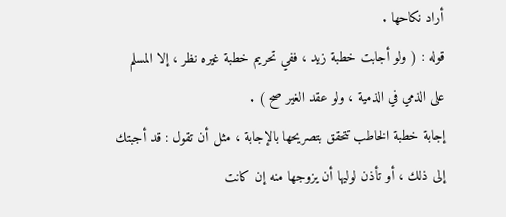أراد نكاحها .
قوله : ( ولو أجابت خطبة زيد ، ففي تحريم خطبة غيره نظر ، إلا المسلم
على الذمي في الذمية ، ولو عقد الغير صح ) .
إجابة خطبة الخاطب تتحقق بتصريحها بالإجابة ، مثل أن تقول : قد أجبتك
إلى ذلك ، أو تأذن لوليها أن يزوجها منه إن كانت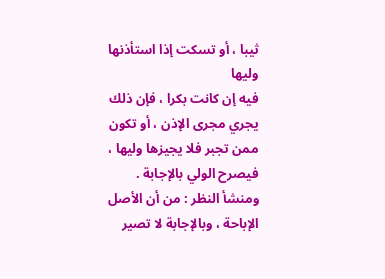ثيبا ، أو تسكت إذا استأذنها وليها
فيه إن كانت بكرا ، فإن ذلك يجري مجرى الإذن ، أو تكون ممن تجبر فلا يجيزها وليها ،
فيصرح الولي بالإجابة .
ومنشأ النظر : من أن الأصل الإباحة ، وبالإجابة لا تصير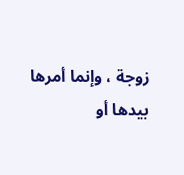زوجة ، وإنما أمرها
بيدها أو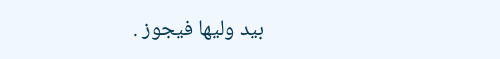بيد وليها فيجوز .